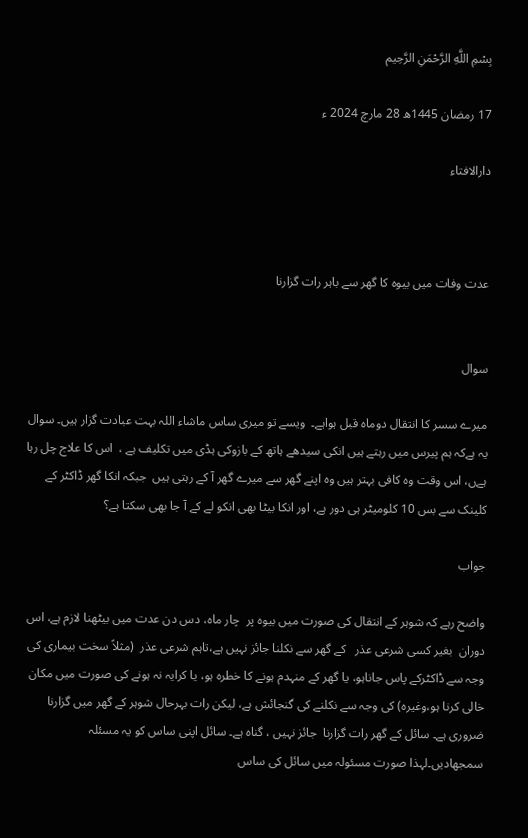بِسْمِ اللَّهِ الرَّحْمَنِ الرَّحِيم

17 رمضان 1445ھ 28 مارچ 2024 ء

دارالافتاء



عدت وفات میں بیوہ کا گھر سے باہر رات گزارنا


سوال

میرے سسر کا انتقال دوماہ قبل ہواہے۔  ویسے تو میری ساس ماشاء اللہ بہت عبادت گزار ہیں۔ سوال یہ ہےکہ ہم پیرس میں رہتے ہیں انکی سیدھے ہاتھ کے بازوکی ہڈی میں تکلیف ہے ،  اس کا علاج چل رہا  ہےں، اس وقت وہ کافی بہتر ہیں وہ اپنے گھر سے میرے گھر آ کے رہتی ہیں  جبکہ انکا گھر ڈاکٹر کے کلینک سے بس 10 کلومیٹر ہی دور ہے، اور انکا بیٹا بھی انکو لے کے آ جا بھی سکتا ہے؟

جواب

واضح رہے کہ شوہر کے انتقال کی صورت میں بیوہ پر  چار ماہ، دس دن عدت میں بیٹھنا لازم ہے، اس دوران  بغیر کسی شرعی عذر   کے گھر سے نکلنا جائز نہیں ہے،تاہم شرعی عذر  (مثلاً سخت بیماری کی وجہ سے ڈاکٹرکے پاس جاناہو، یا گھر کے منہدم ہونے کا خطرہ ہو، یا کرایہ نہ ہونے کی صورت میں مکان خالی کرنا ہو،وغیرہ) کی وجہ سے نکلنے کی گنجائش ہے، لیکن رات بہرحال شوہر کے گھر میں گزارنا ضروری ہے۔ سائل کے گھر رات گزارنا  جائز نہیں ، گناہ ہے۔ سائل اپنی ساس کو یہ مسئلہ سمجھادیں۔لہذا صورت مسئولہ میں سائل کی ساس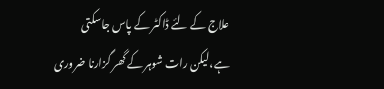علاج کے لئے ڈاکٹر کے پاس جاسکتی ہے،لیکن رات شوہر کے گھر گزارنا ضروری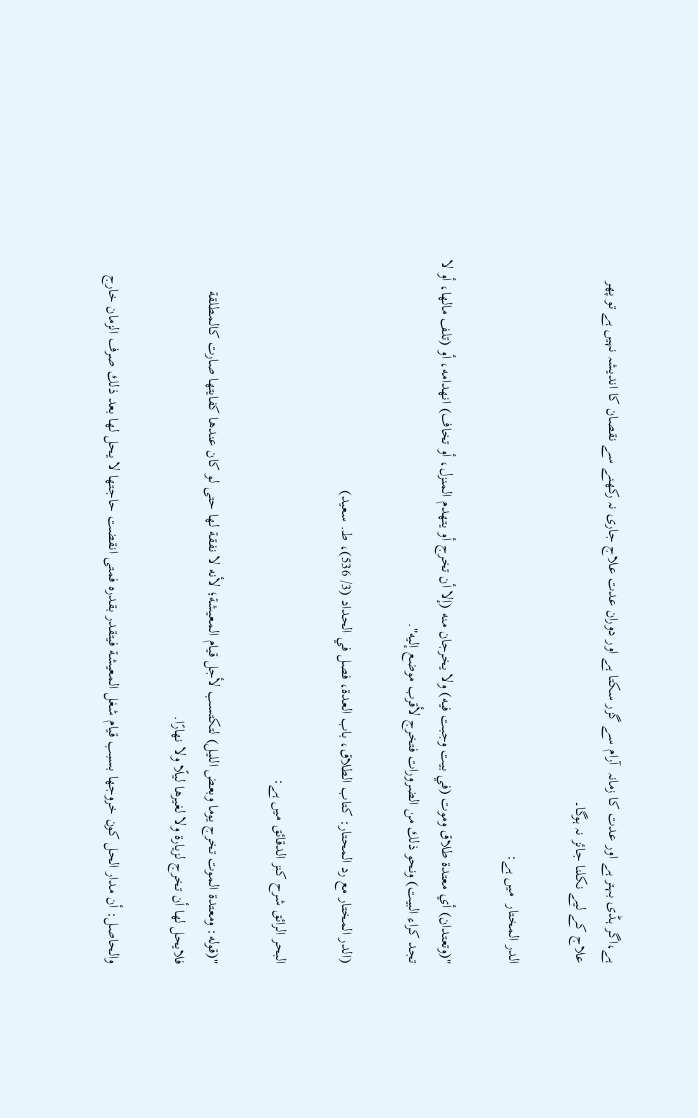ہے،اگر ہڈی بہتر ہے اور عدت کا زمانہ  آرام سے گزر سکتا ہے اور دوران عدت علاج جاری نہ رکھنے سے نقصان کا اندیشہ نہیں ہے تو پھر علاج کے لیے نکلنا جائز نہ ہوگا۔

الدر المختار  میں ہے:

"(وتعتدان) أي معتدة طلاق وموت (في بيت وجبت فيه) ولا يخرجان منه (إلا أن تخرج أو يتهدم المنزل، أو تخاف) انهدامه، أو (تلف مالها، أو لا تجد كراء البيت) ونحو ذلك من الضرورات فتخرج لأقرب موضع إليه".

(الدر المختار مع رد المحتار: كتاب الطلاق، باب العدة، فصل في الحداد (3/ 536)، ط. سعيد)

البحر الرائق شرح كنز الدقائق میں ہے:

"(قوله: ومعتدة الموت تخرج يوما وبعض الليل) لتكتسب لأجل قيام المعيشة؛ لأنه لا نفقة لها حتى لو كان عندها كفايتها صارت كالمطلقة فلايحل لها أن تخرج لزيارة ولا لغيرها ليلًا ولا نهارًا.

والحاصل: أن مدار الحل كون خروجها بسبب قيام شغل المعيشة فيتقدر بقدره فمتى انقضت حاجتها لا يحل لها بعد ذلك صرف الزمان خارج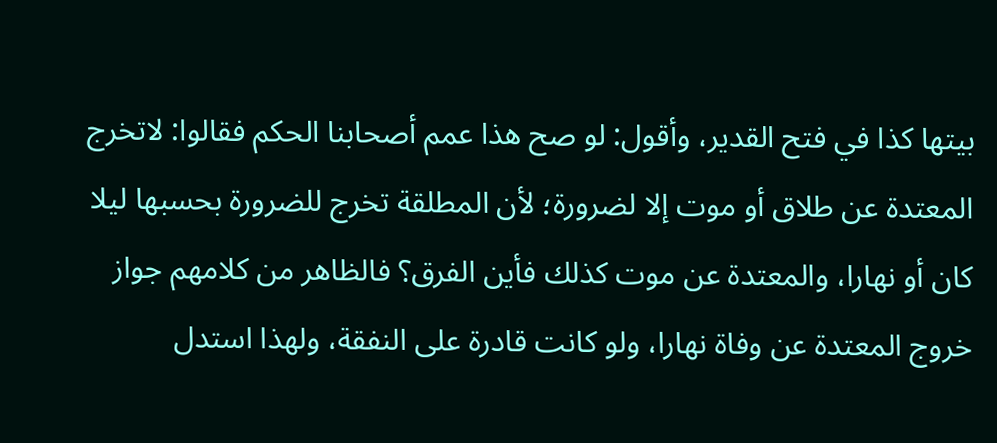بيتها كذا في فتح القدير، وأقول: لو صح هذا عمم أصحابنا الحكم فقالوا: لاتخرج المعتدة عن طلاق أو موت إلا لضرورة؛ لأن المطلقة تخرج للضرورة بحسبها ليلا كان أو نهارا، والمعتدة عن موت كذلك فأين الفرق؟ فالظاهر من كلامهم جواز خروج المعتدة عن وفاة نهارا، ولو كانت قادرة على النفقة، ولهذا استدل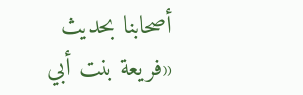أصحابنا بحديث «فريعة بنت أبي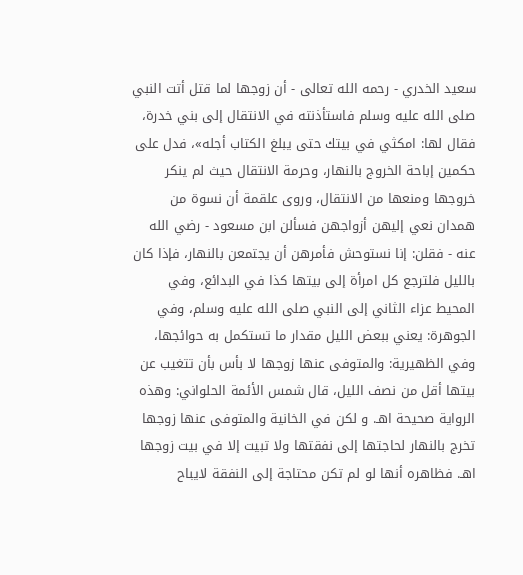سعيد الخدري - رحمه الله تعالى - أن زوجها لما قتل أتت النبي صلى الله عليه وسلم فاستأذنته في الانتقال إلى بني خدرة، فقال لها: امكثي في بيتك حتى يبلغ الكتاب أجله»، فدل على حكمين إباحة الخروج بالنهار، وحرمة الانتقال حيث لم ينكر خروجها ومنعها من الانتقال، وروى علقمة أن نسوة من همدان نعي إليهن أزواجهن فسألن ابن مسعود - رضي الله عنه - فقلن: إنا نستوحش فأمرهن أن يجتمعن بالنهار، فإذا كان بالليل فلترجع كل امرأة إلى بيتها كذا في البدائع، وفي المحيط عزاء الثاني إلى النبي صلى الله عليه وسلم، وفي الجوهرة: يعني ببعض الليل مقدار ما تستكمل به حوائجها، وفي الظهيرية: والمتوفى عنها زوجها لا بأس بأن تتغيب عن بيتها أقل من نصف الليل، قال شمس الأئمة الحلواني: وهذه الرواية صحيحة اهـ. و لكن في الخانية والمتوفى عنها زوجها تخرج بالنهار لحاجتها إلى نفقتها ولا تبيت إلا في بيت زوجها اهـ. فظاهره أنها لو لم تكن محتاجة إلى النفقة لايباح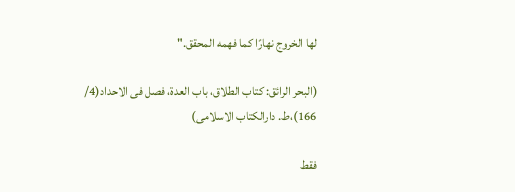لها الخروج نهارًا كما فهمه المحقق."

(البحر الرائق: كتاب الطلاق، باب العدة، فصل فى الاحداد(4/ 166)،ط. دارالكتاب الاسلامى)

فقط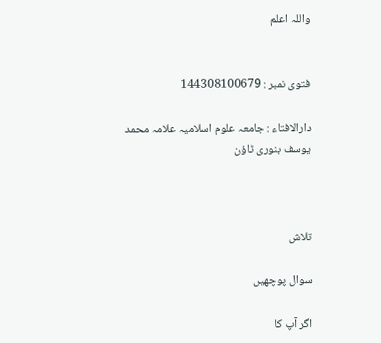واللہ اعلم


فتوی نمبر : 144308100679

دارالافتاء : جامعہ علوم اسلامیہ علامہ محمد یوسف بنوری ٹاؤن



تلاش

سوال پوچھیں

اگر آپ کا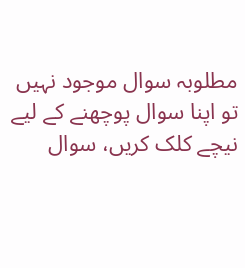مطلوبہ سوال موجود نہیں تو اپنا سوال پوچھنے کے لیے نیچے کلک کریں، سوال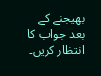بھیجنے کے بعد جواب کا انتظار کریں۔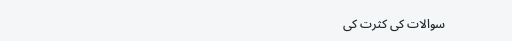سوالات کی کثرت کی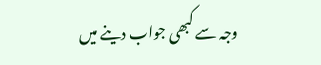وجہ سے کبھی جواب دینے میں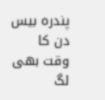پندرہ بیس دن کا وقت بھی لگ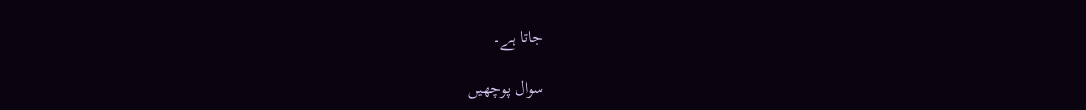جاتا ہے۔

سوال پوچھیں